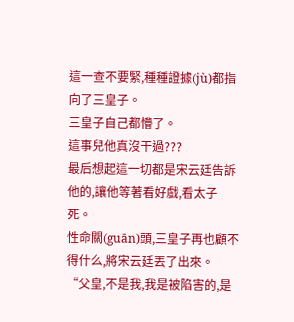這一查不要緊,種種證據(jù)都指向了三皇子。
三皇子自己都懵了。
這事兒他真沒干過???
最后想起這一切都是宋云廷告訴他的,讓他等著看好戲,看太子死。
性命關(guān)頭,三皇子再也顧不得什么,將宋云廷丟了出來。
“父皇,不是我,我是被陷害的,是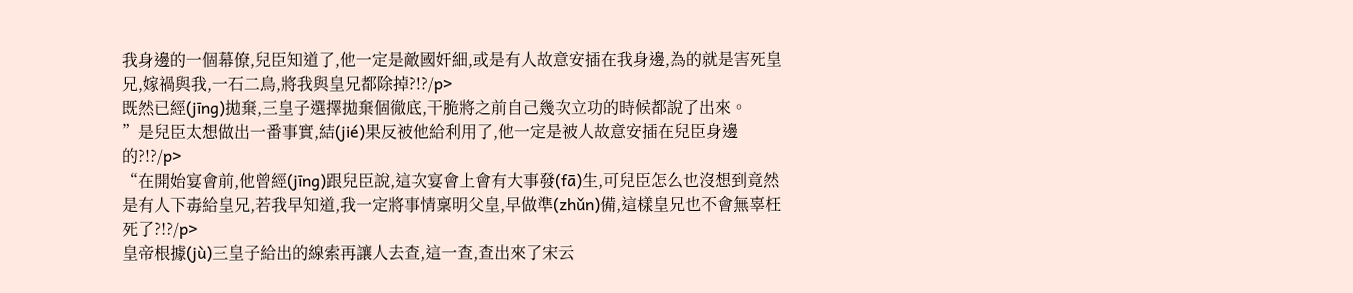我身邊的一個幕僚,兒臣知道了,他一定是敵國奸細,或是有人故意安插在我身邊,為的就是害死皇兄,嫁禍與我,一石二鳥,將我與皇兄都除掉?!?/p>
既然已經(jīng)拋棄,三皇子選擇拋棄個徹底,干脆將之前自己幾次立功的時候都說了出來。
”是兒臣太想做出一番事實,結(jié)果反被他給利用了,他一定是被人故意安插在兒臣身邊的?!?/p>
“在開始宴會前,他曾經(jīng)跟兒臣說,這次宴會上會有大事發(fā)生,可兒臣怎么也沒想到竟然是有人下毒給皇兄,若我早知道,我一定將事情稟明父皇,早做準(zhǔn)備,這樣皇兄也不會無辜枉死了?!?/p>
皇帝根據(jù)三皇子給出的線索再讓人去查,這一查,查出來了宋云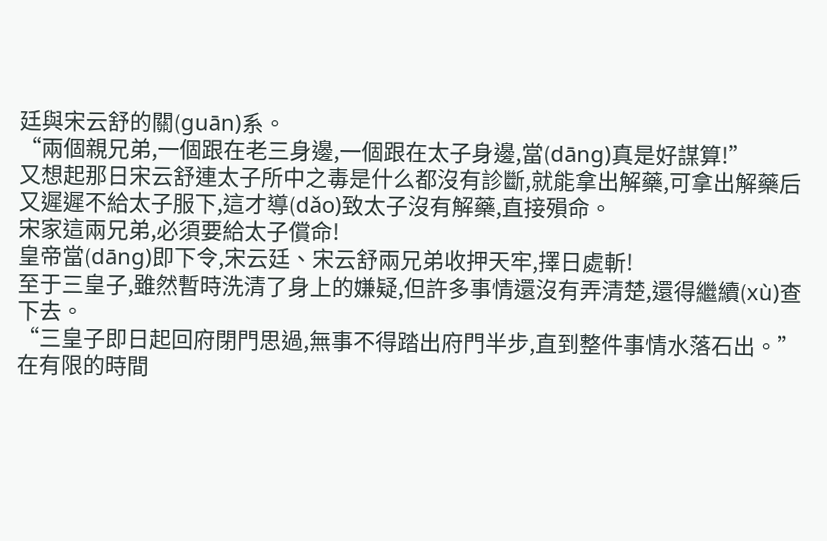廷與宋云舒的關(guān)系。
“兩個親兄弟,一個跟在老三身邊,一個跟在太子身邊,當(dāng)真是好謀算!”
又想起那日宋云舒連太子所中之毒是什么都沒有診斷,就能拿出解藥,可拿出解藥后又遲遲不給太子服下,這才導(dǎo)致太子沒有解藥,直接殞命。
宋家這兩兄弟,必須要給太子償命!
皇帝當(dāng)即下令,宋云廷、宋云舒兩兄弟收押天牢,擇日處斬!
至于三皇子,雖然暫時洗清了身上的嫌疑,但許多事情還沒有弄清楚,還得繼續(xù)查下去。
“三皇子即日起回府閉門思過,無事不得踏出府門半步,直到整件事情水落石出。”
在有限的時間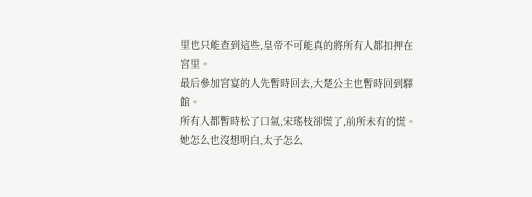里也只能查到這些,皇帝不可能真的將所有人都扣押在宮里。
最后參加宮宴的人先暫時回去,大楚公主也暫時回到驛館。
所有人都暫時松了口氣,宋瑤枝卻慌了,前所未有的慌。
她怎么也沒想明白,太子怎么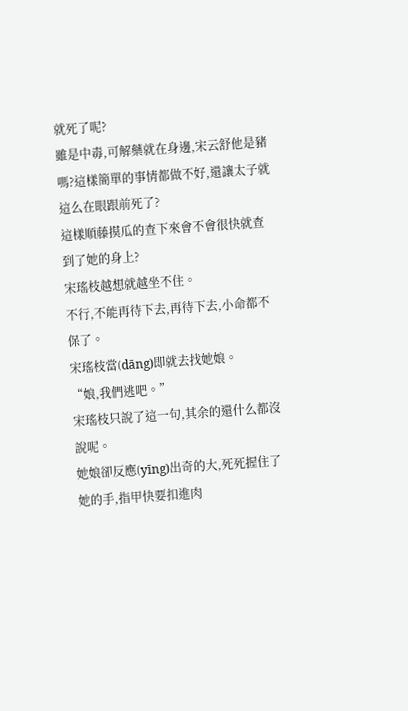就死了呢?
雖是中毒,可解藥就在身邊,宋云舒他是豬嗎?這樣簡單的事情都做不好,還讓太子就這么在眼跟前死了?
這樣順藤摸瓜的查下來會不會很快就查到了她的身上?
宋瑤枝越想就越坐不住。
不行,不能再待下去,再待下去,小命都不保了。
宋瑤枝當(dāng)即就去找她娘。
“娘,我們逃吧。”
宋瑤枝只說了這一句,其余的還什么都沒說呢。
她娘卻反應(yīng)出奇的大,死死握住了她的手,指甲快要扣進肉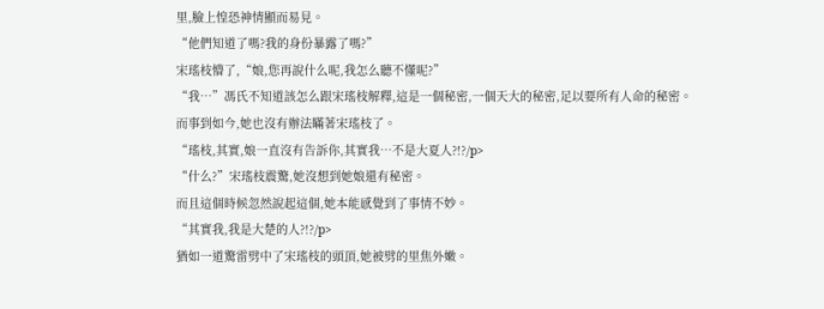里,臉上惶恐神情顯而易見。
“他們知道了嗎?我的身份暴露了嗎?”
宋瑤枝懵了,“娘,您再說什么呢,我怎么聽不懂呢?”
“我…”馮氏不知道該怎么跟宋瑤枝解釋,這是一個秘密,一個天大的秘密,足以要所有人命的秘密。
而事到如今,她也沒有辦法瞞著宋瑤枝了。
“瑤枝,其實,娘一直沒有告訴你,其實我…不是大夏人?!?/p>
“什么?”宋瑤枝震驚,她沒想到她娘還有秘密。
而且這個時候忽然說起這個,她本能感覺到了事情不妙。
“其實我,我是大楚的人?!?/p>
猶如一道驚雷劈中了宋瑤枝的頭頂,她被劈的里焦外嫩。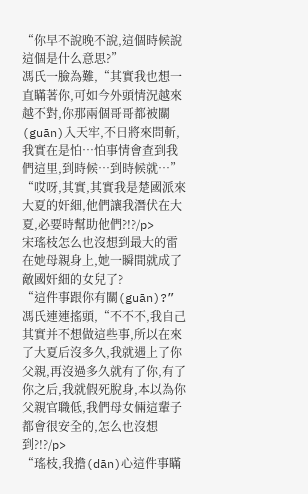“你早不說晚不說,這個時候說這個是什么意思?”
馮氏一臉為難,“其實我也想一直瞞著你,可如今外頭情況越來越不對,你那兩個哥哥都被關(guān)入天牢,不日將來問斬,我實在是怕…怕事情會查到我們這里,到時候…到時候就…”
“哎呀,其實,其實我是楚國派來大夏的奸細,他們讓我潛伏在大夏,必要時幫助他們?!?/p>
宋瑤枝怎么也沒想到最大的雷在她母親身上,她一瞬間就成了敵國奸細的女兒了?
“這件事跟你有關(guān)?”
馮氏連連搖頭,“不不不,我自己其實并不想做這些事,所以在來了大夏后沒多久,我就遇上了你父親,再沒過多久就有了你,有了你之后,我就假死脫身,本以為你父親官職低,我們母女倆這輩子都會很安全的,怎么也沒想到?!?/p>
“瑤枝,我擔(dān)心這件事瞞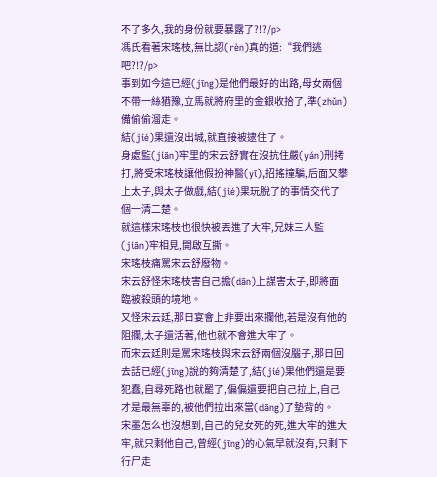不了多久,我的身份就要暴露了?!?/p>
馮氏看著宋瑤枝,無比認(rèn)真的道:“我們逃吧?!?/p>
事到如今這已經(jīng)是他們最好的出路,母女兩個不帶一絲猶豫,立馬就將府里的金銀收拾了,準(zhǔn)備偷偷溜走。
結(jié)果還沒出城,就直接被逮住了。
身處監(jiān)牢里的宋云舒實在沒抗住嚴(yán)刑拷打,將受宋瑤枝讓他假扮神醫(yī),招搖撞騙,后面又攀上太子,與太子做戲,結(jié)果玩脫了的事情交代了個一清二楚。
就這樣宋瑤枝也很快被丟進了大牢,兄妹三人監(jiān)牢相見,開啟互撕。
宋瑤枝痛罵宋云舒廢物。
宋云舒怪宋瑤枝害自己擔(dān)上謀害太子,即將面臨被殺頭的境地。
又怪宋云廷,那日宴會上非要出來攔他,若是沒有他的阻攔,太子還活著,他也就不會進大牢了。
而宋云廷則是罵宋瑤枝與宋云舒兩個沒腦子,那日回去話已經(jīng)說的夠清楚了,結(jié)果他們還是要犯蠢,自尋死路也就罷了,偏偏還要把自己拉上,自己才是最無辜的,被他們拉出來當(dāng)了墊背的。
宋墨怎么也沒想到,自己的兒女死的死,進大牢的進大牢,就只剩他自己,曾經(jīng)的心氣早就沒有,只剩下行尸走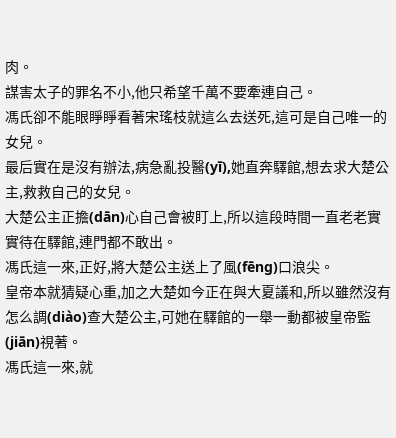肉。
謀害太子的罪名不小,他只希望千萬不要牽連自己。
馮氏卻不能眼睜睜看著宋瑤枝就這么去送死,這可是自己唯一的女兒。
最后實在是沒有辦法,病急亂投醫(yī),她直奔驛館,想去求大楚公主,救救自己的女兒。
大楚公主正擔(dān)心自己會被盯上,所以這段時間一直老老實實待在驛館,連門都不敢出。
馮氏這一來,正好,將大楚公主送上了風(fēng)口浪尖。
皇帝本就猜疑心重,加之大楚如今正在與大夏議和,所以雖然沒有怎么調(diào)查大楚公主,可她在驛館的一舉一動都被皇帝監(jiān)視著。
馮氏這一來,就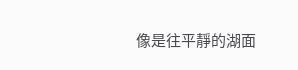像是往平靜的湖面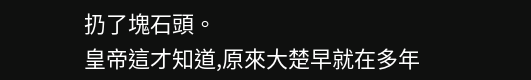扔了塊石頭。
皇帝這才知道,原來大楚早就在多年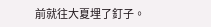前就往大夏埋了釘子。